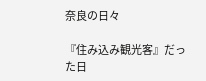奈良の日々

『住み込み観光客』だった日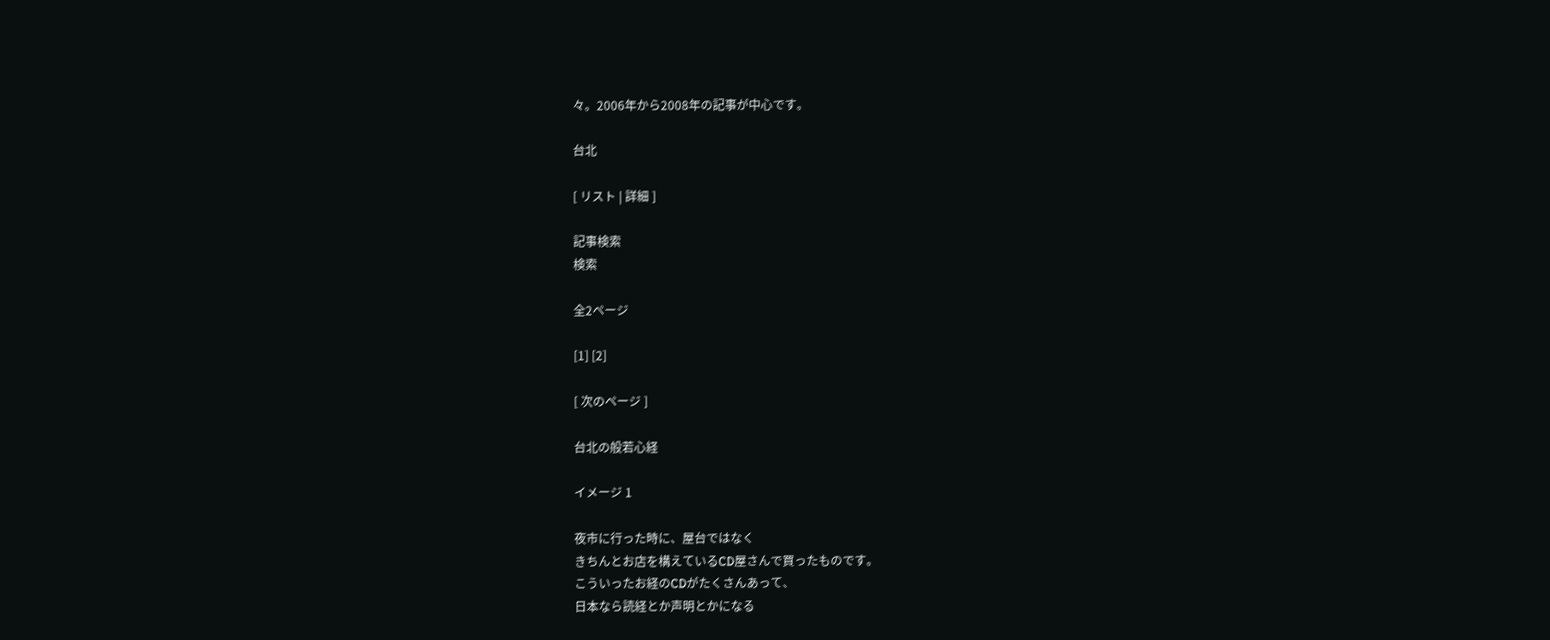々。2006年から2008年の記事が中心です。

台北

[ リスト | 詳細 ]

記事検索
検索

全2ページ

[1] [2]

[ 次のページ ]

台北の般若心経

イメージ 1

夜市に行った時に、屋台ではなく
きちんとお店を構えているCD屋さんで買ったものです。
こういったお経のCDがたくさんあって、
日本なら読経とか声明とかになる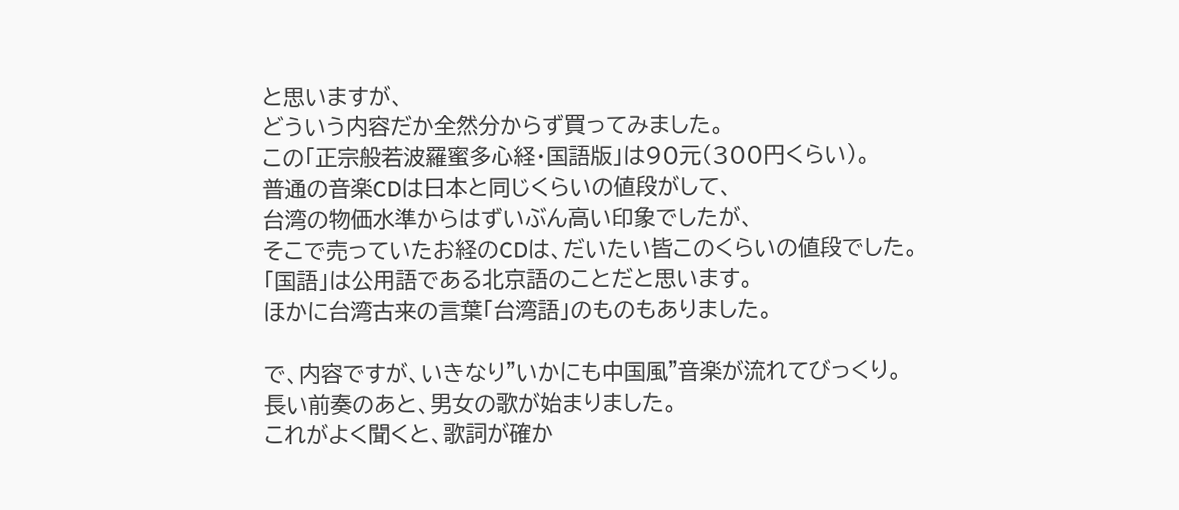と思いますが、
どういう内容だか全然分からず買ってみました。
この「正宗般若波羅蜜多心経・国語版」は90元(300円くらい)。
普通の音楽CDは日本と同じくらいの値段がして、
台湾の物価水準からはずいぶん高い印象でしたが、
そこで売っていたお経のCDは、だいたい皆このくらいの値段でした。
「国語」は公用語である北京語のことだと思います。
ほかに台湾古来の言葉「台湾語」のものもありました。

で、内容ですが、いきなり"いかにも中国風"音楽が流れてびっくり。
長い前奏のあと、男女の歌が始まりました。
これがよく聞くと、歌詞が確か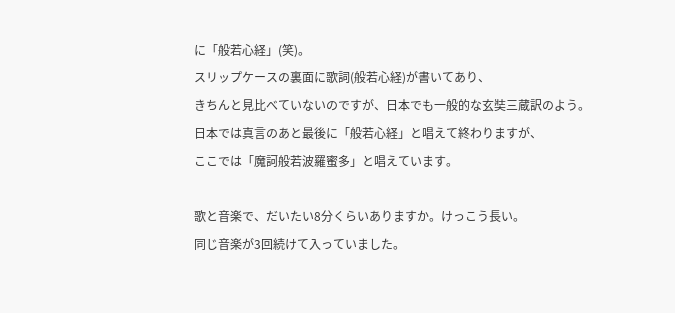に「般若心経」(笑)。
スリップケースの裏面に歌詞(般若心経)が書いてあり、
きちんと見比べていないのですが、日本でも一般的な玄奘三蔵訳のよう。
日本では真言のあと最後に「般若心経」と唱えて終わりますが、
ここでは「魔訶般若波羅蜜多」と唱えています。

歌と音楽で、だいたい8分くらいありますか。けっこう長い。
同じ音楽が3回続けて入っていました。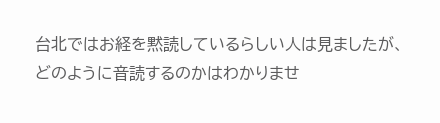台北ではお経を黙読しているらしい人は見ましたが、
どのように音読するのかはわかりませ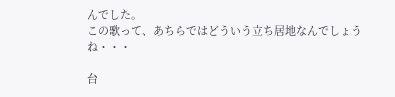んでした。
この歌って、あちらではどういう立ち居地なんでしょうね・・・

台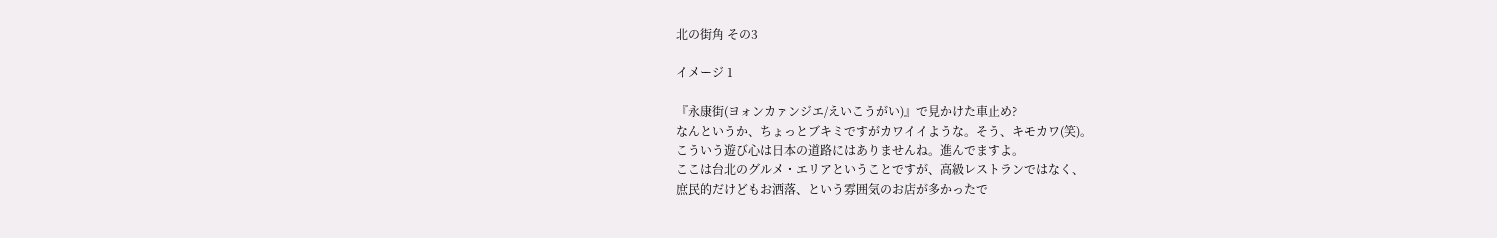北の街角 その3

イメージ 1

『永康街(ヨォンカァンジエ/えいこうがい)』で見かけた車止め?
なんというか、ちょっとブキミですがカワイイような。そう、キモカワ(笑)。
こういう遊び心は日本の道路にはありませんね。進んでますよ。
ここは台北のグルメ・エリアということですが、高級レストランではなく、
庶民的だけどもお洒落、という雰囲気のお店が多かったで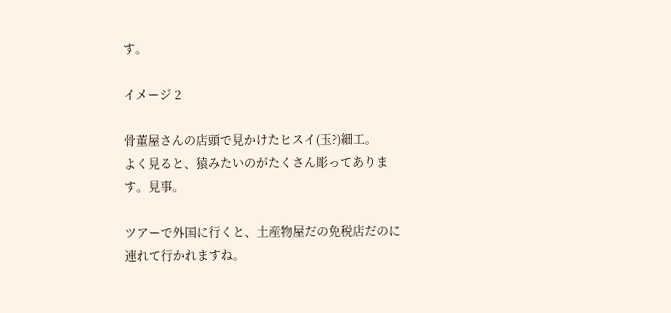す。

イメージ 2

骨董屋さんの店頭で見かけたヒスイ(玉?)細工。
よく見ると、猿みたいのがたくさん彫ってあります。見事。

ツアーで外国に行くと、土産物屋だの免税店だのに連れて行かれますね。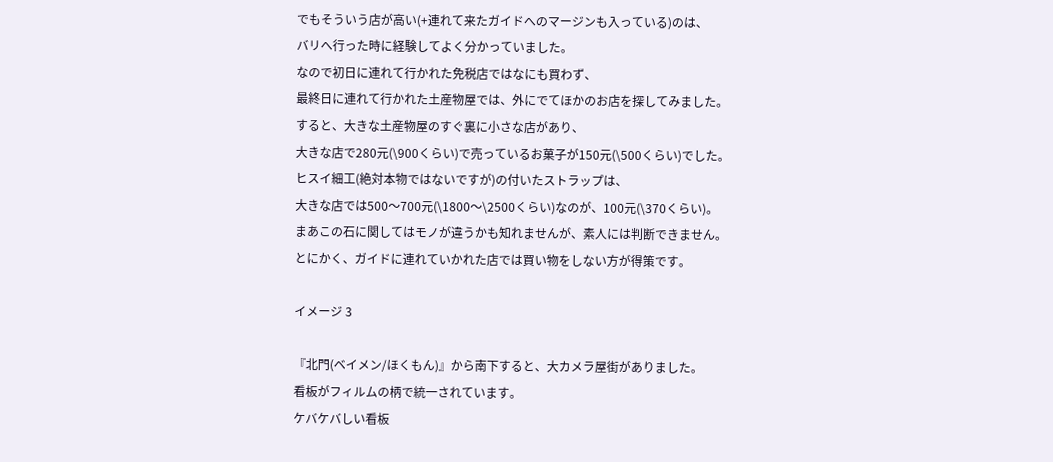でもそういう店が高い(+連れて来たガイドへのマージンも入っている)のは、
バリへ行った時に経験してよく分かっていました。
なので初日に連れて行かれた免税店ではなにも買わず、
最終日に連れて行かれた土産物屋では、外にでてほかのお店を探してみました。
すると、大きな土産物屋のすぐ裏に小さな店があり、
大きな店で280元(\900くらい)で売っているお菓子が150元(\500くらい)でした。
ヒスイ細工(絶対本物ではないですが)の付いたストラップは、
大きな店では500〜700元(\1800〜\2500くらい)なのが、100元(\370くらい)。
まあこの石に関してはモノが違うかも知れませんが、素人には判断できません。
とにかく、ガイドに連れていかれた店では買い物をしない方が得策です。

イメージ 3

『北門(ベイメン/ほくもん)』から南下すると、大カメラ屋街がありました。
看板がフィルムの柄で統一されています。
ケバケバしい看板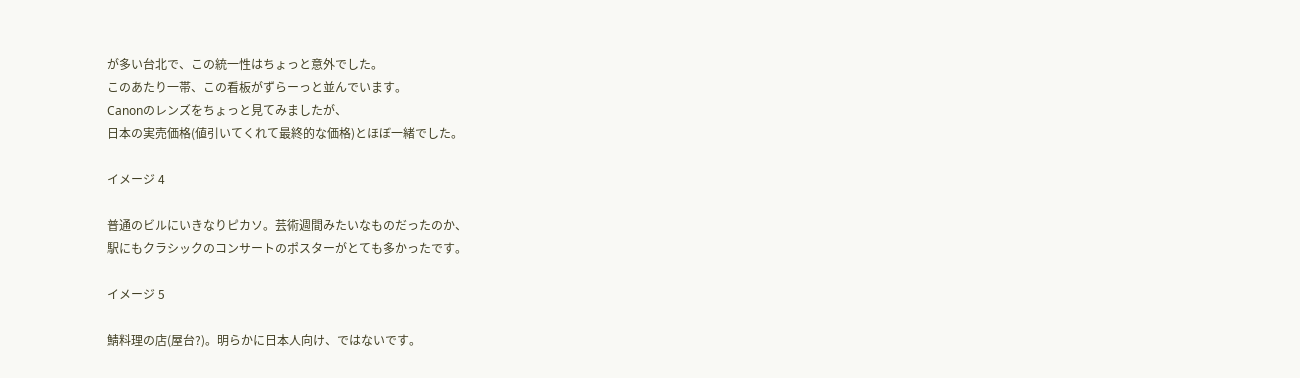が多い台北で、この統一性はちょっと意外でした。
このあたり一帯、この看板がずらーっと並んでいます。
Canonのレンズをちょっと見てみましたが、
日本の実売価格(値引いてくれて最終的な価格)とほぼ一緒でした。

イメージ 4

普通のビルにいきなりピカソ。芸術週間みたいなものだったのか、
駅にもクラシックのコンサートのポスターがとても多かったです。

イメージ 5

鯖料理の店(屋台?)。明らかに日本人向け、ではないです。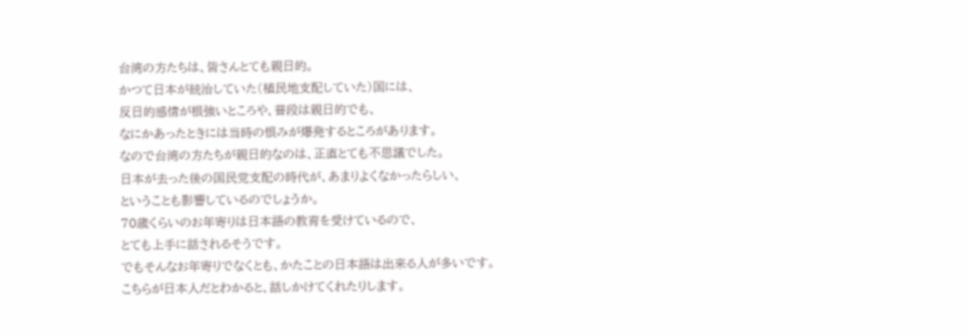台湾の方たちは、皆さんとても親日的。
かつて日本が統治していた(植民地支配していた)国には、
反日的感情が根強いところや、普段は親日的でも、
なにかあったときには当時の恨みが爆発するところがあります。
なので台湾の方たちが親日的なのは、正直とても不思議でした。
日本が去った後の国民党支配の時代が、あまりよくなかったらしい、
ということも影響しているのでしょうか。
70歳くらいのお年寄りは日本語の教育を受けているので、
とても上手に話されるそうです。
でもそんなお年寄りでなくとも、かたことの日本語は出来る人が多いです。
こちらが日本人だとわかると、話しかけてくれたりします。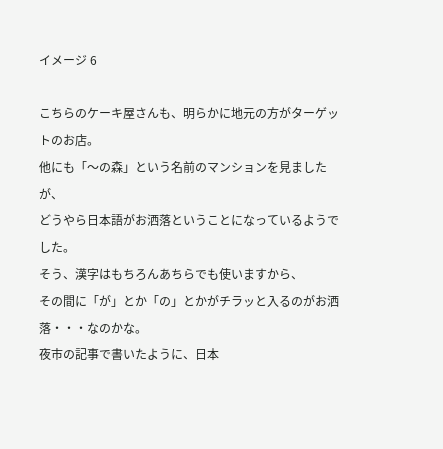イメージ 6

こちらのケーキ屋さんも、明らかに地元の方がターゲットのお店。
他にも「〜の森」という名前のマンションを見ましたが、
どうやら日本語がお洒落ということになっているようでした。
そう、漢字はもちろんあちらでも使いますから、
その間に「が」とか「の」とかがチラッと入るのがお洒落・・・なのかな。
夜市の記事で書いたように、日本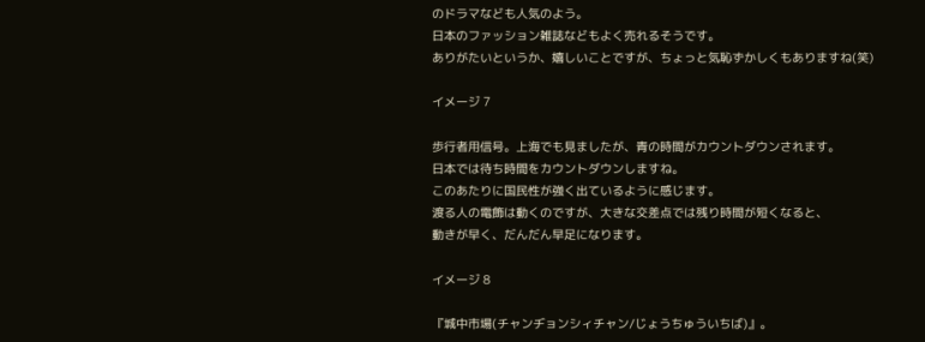のドラマなども人気のよう。
日本のファッション雑誌などもよく売れるそうです。
ありがたいというか、嬉しいことですが、ちょっと気恥ずかしくもありますね(笑)

イメージ 7

歩行者用信号。上海でも見ましたが、青の時間がカウントダウンされます。
日本では待ち時間をカウントダウンしますね。
このあたりに国民性が強く出ているように感じます。
渡る人の電飾は動くのですが、大きな交差点では残り時間が短くなると、
動きが早く、だんだん早足になります。

イメージ 8

『城中市場(チャンヂョンシィチャン/じょうちゅういちば)』。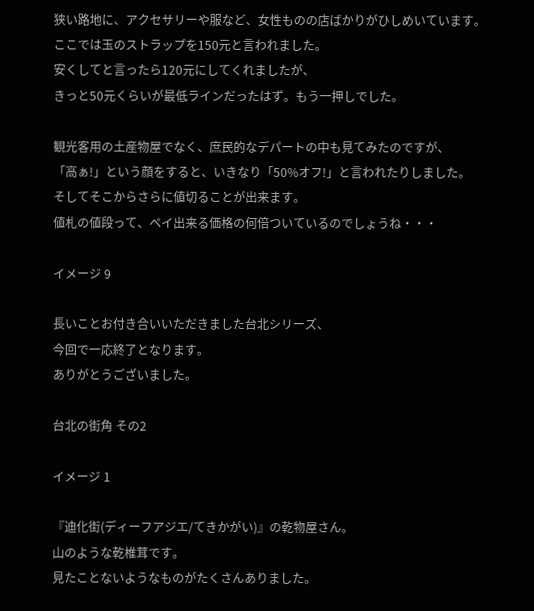狭い路地に、アクセサリーや服など、女性ものの店ばかりがひしめいています。
ここでは玉のストラップを150元と言われました。
安くしてと言ったら120元にしてくれましたが、
きっと50元くらいが最低ラインだったはず。もう一押しでした。

観光客用の土産物屋でなく、庶民的なデパートの中も見てみたのですが、
「高ぁ!」という顔をすると、いきなり「50%オフ!」と言われたりしました。
そしてそこからさらに値切ることが出来ます。
値札の値段って、ペイ出来る価格の何倍ついているのでしょうね・・・

イメージ 9

長いことお付き合いいただきました台北シリーズ、
今回で一応終了となります。
ありがとうございました。

台北の街角 その2

イメージ 1

『迪化街(ディーフアジエ/てきかがい)』の乾物屋さん。
山のような乾椎茸です。
見たことないようなものがたくさんありました。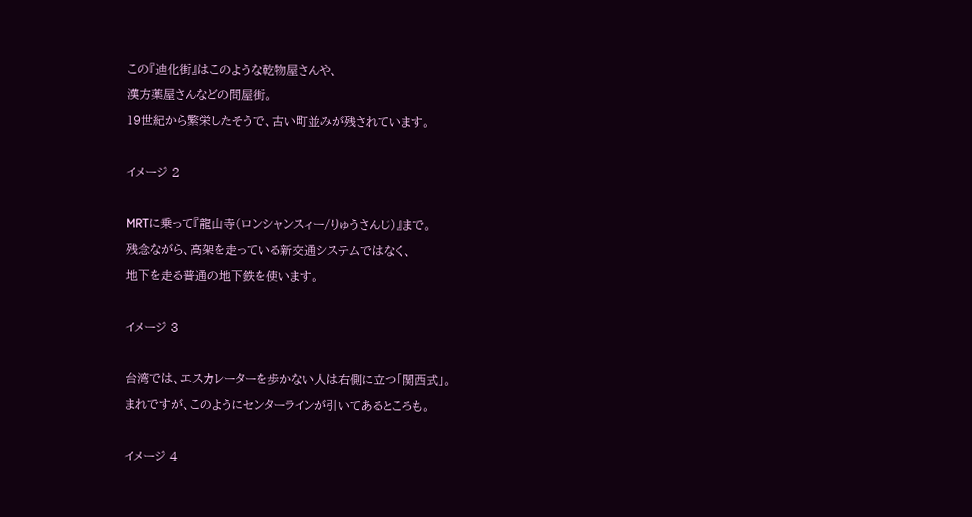この『迪化街』はこのような乾物屋さんや、
漢方薬屋さんなどの問屋街。
19世紀から繁栄したそうで、古い町並みが残されています。

イメージ 2

MRTに乗って『龍山寺(ロンシャンスィー/りゅうさんじ)』まで。
残念ながら、高架を走っている新交通システムではなく、
地下を走る普通の地下鉄を使います。

イメージ 3

台湾では、エスカレーターを歩かない人は右側に立つ「関西式」。
まれですが、このようにセンターラインが引いてあるところも。

イメージ 4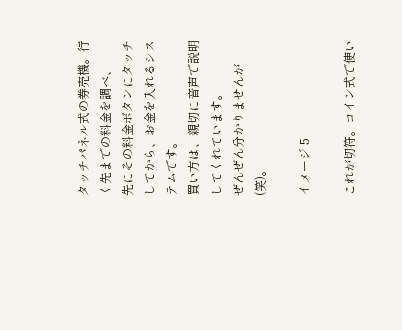タッチパネル式の券売機。行く先までの料金を調べ、
先にその料金ボタンにタッチしてから、お金を入れるシステムです。
買い方は、親切に音声で説明してくれています。
ぜんぜん分かりませんが(笑)。

イメージ 5

これが切符。コイン式で使い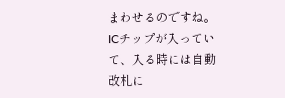まわせるのですね。
ICチップが入っていて、入る時には自動改札に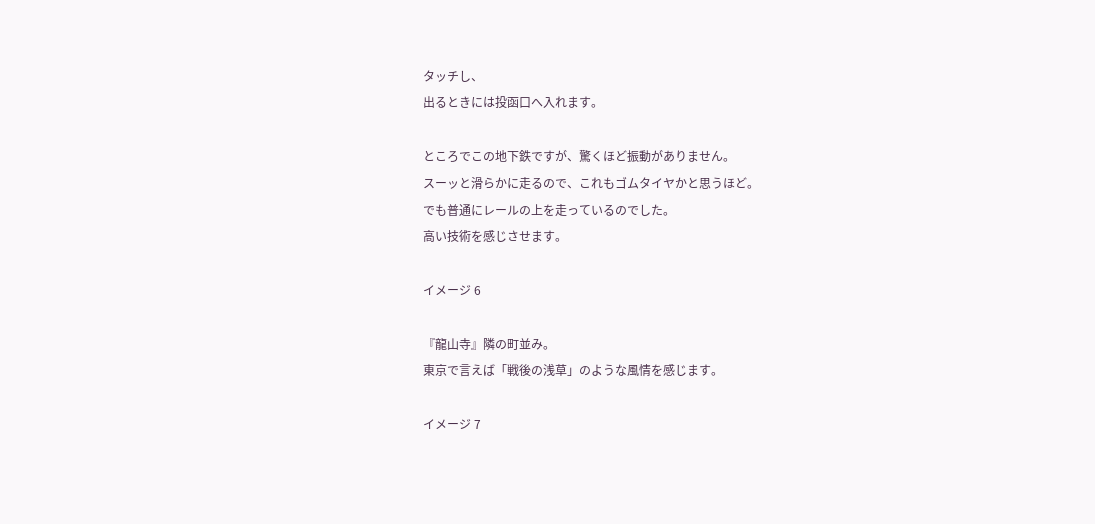タッチし、
出るときには投函口へ入れます。

ところでこの地下鉄ですが、驚くほど振動がありません。
スーッと滑らかに走るので、これもゴムタイヤかと思うほど。
でも普通にレールの上を走っているのでした。
高い技術を感じさせます。

イメージ 6

『龍山寺』隣の町並み。
東京で言えば「戦後の浅草」のような風情を感じます。

イメージ 7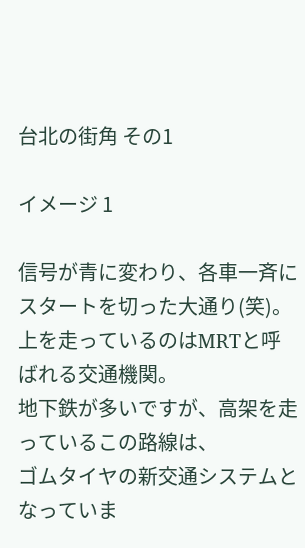台北の街角 その1

イメージ 1

信号が青に変わり、各車一斉にスタートを切った大通り(笑)。
上を走っているのはMRTと呼ばれる交通機関。
地下鉄が多いですが、高架を走っているこの路線は、
ゴムタイヤの新交通システムとなっていま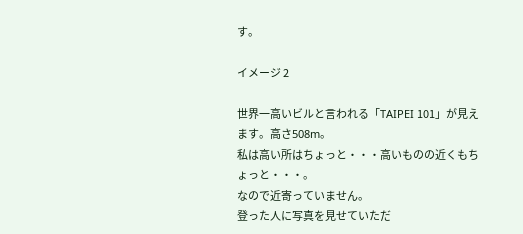す。

イメージ 2

世界一高いビルと言われる「TAIPEI 101」が見えます。高さ508m。
私は高い所はちょっと・・・高いものの近くもちょっと・・・。
なので近寄っていません。
登った人に写真を見せていただ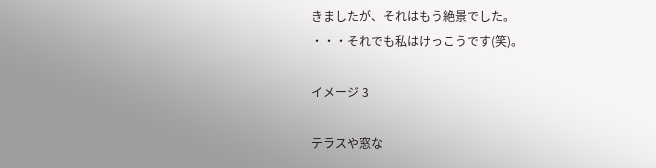きましたが、それはもう絶景でした。
・・・それでも私はけっこうです(笑)。

イメージ 3

テラスや窓な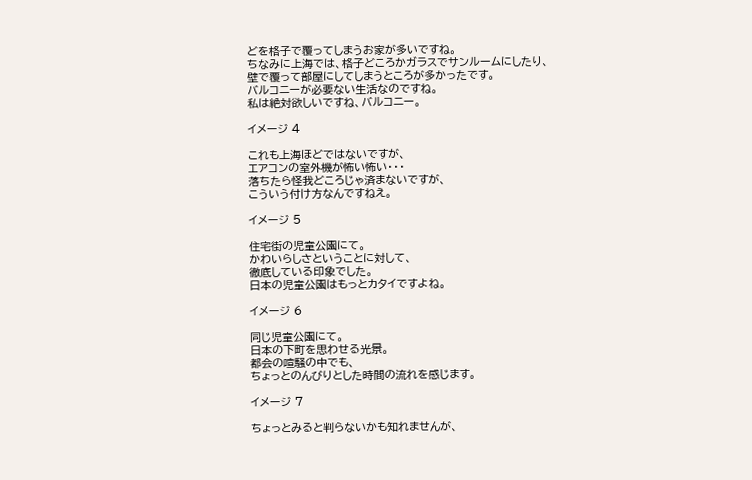どを格子で覆ってしまうお家が多いですね。
ちなみに上海では、格子どころかガラスでサンルームにしたり、
壁で覆って部屋にしてしまうところが多かったです。
バルコニーが必要ない生活なのですね。
私は絶対欲しいですね、バルコニー。

イメージ 4

これも上海ほどではないですが、
エアコンの室外機が怖い怖い・・・
落ちたら怪我どころじゃ済まないですが、
こういう付け方なんですねえ。

イメージ 5

住宅街の児童公園にて。
かわいらしさということに対して、
徹底している印象でした。
日本の児童公園はもっとカタイですよね。

イメージ 6

同じ児童公園にて。
日本の下町を思わせる光景。
都会の喧騒の中でも、
ちょっとのんびりとした時間の流れを感じます。

イメージ 7

ちょっとみると判らないかも知れませんが、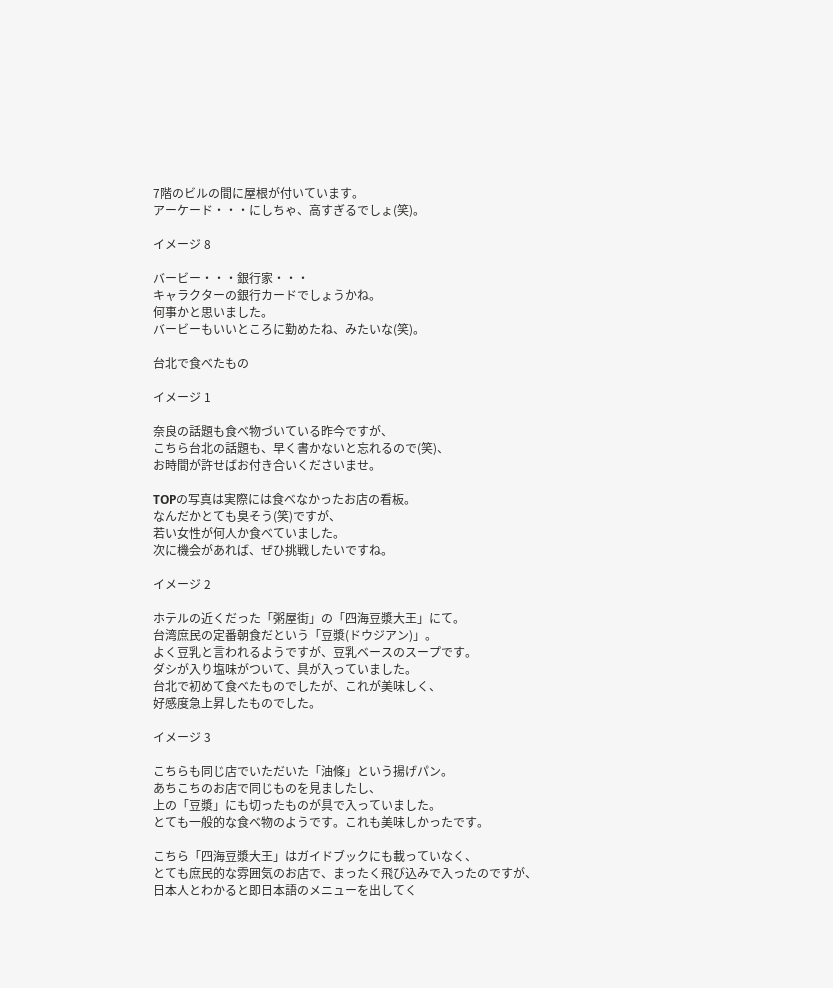7階のビルの間に屋根が付いています。
アーケード・・・にしちゃ、高すぎるでしょ(笑)。

イメージ 8

バービー・・・銀行家・・・
キャラクターの銀行カードでしょうかね。
何事かと思いました。
バービーもいいところに勤めたね、みたいな(笑)。

台北で食べたもの

イメージ 1

奈良の話題も食べ物づいている昨今ですが、
こちら台北の話題も、早く書かないと忘れるので(笑)、
お時間が許せばお付き合いくださいませ。

TOPの写真は実際には食べなかったお店の看板。
なんだかとても臭そう(笑)ですが、
若い女性が何人か食べていました。
次に機会があれば、ぜひ挑戦したいですね。

イメージ 2

ホテルの近くだった「粥屋街」の「四海豆漿大王」にて。
台湾庶民の定番朝食だという「豆漿(ドウジアン)」。
よく豆乳と言われるようですが、豆乳ベースのスープです。
ダシが入り塩味がついて、具が入っていました。
台北で初めて食べたものでしたが、これが美味しく、
好感度急上昇したものでした。

イメージ 3

こちらも同じ店でいただいた「油條」という揚げパン。
あちこちのお店で同じものを見ましたし、
上の「豆漿」にも切ったものが具で入っていました。
とても一般的な食べ物のようです。これも美味しかったです。

こちら「四海豆漿大王」はガイドブックにも載っていなく、
とても庶民的な雰囲気のお店で、まったく飛び込みで入ったのですが、
日本人とわかると即日本語のメニューを出してく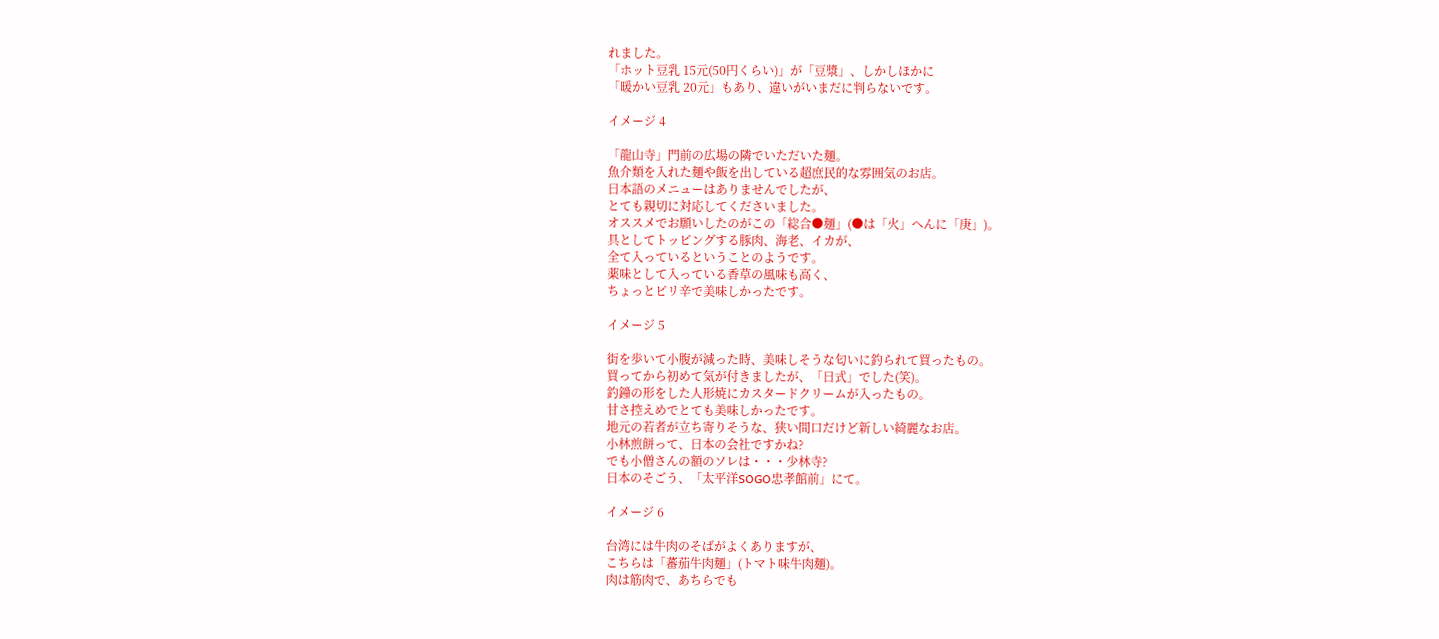れました。
「ホット豆乳 15元(50円くらい)」が「豆漿」、しかしほかに
「暖かい豆乳 20元」もあり、違いがいまだに判らないです。

イメージ 4

「龍山寺」門前の広場の隣でいただいた麺。
魚介類を入れた麺や飯を出している超庶民的な雰囲気のお店。
日本語のメニューはありませんでしたが、
とても親切に対応してくださいました。
オススメでお願いしたのがこの「総合●麺」(●は「火」へんに「庚」)。
具としてトッピングする豚肉、海老、イカが、
全て入っているということのようです。
薬味として入っている香草の風味も高く、
ちょっとピリ辛で美味しかったです。

イメージ 5

街を歩いて小腹が減った時、美味しそうな匂いに釣られて買ったもの。
買ってから初めて気が付きましたが、「日式」でした(笑)。
釣鐘の形をした人形焼にカスタードクリームが入ったもの。
甘さ控えめでとても美味しかったです。
地元の若者が立ち寄りそうな、狭い間口だけど新しい綺麗なお店。
小林煎餅って、日本の会社ですかね?
でも小僧さんの額のソレは・・・少林寺?
日本のそごう、「太平洋SOGO忠孝館前」にて。

イメージ 6

台湾には牛肉のそばがよくありますが、
こちらは「蕃茄牛肉麺」(トマト味牛肉麺)。
肉は筋肉で、あちらでも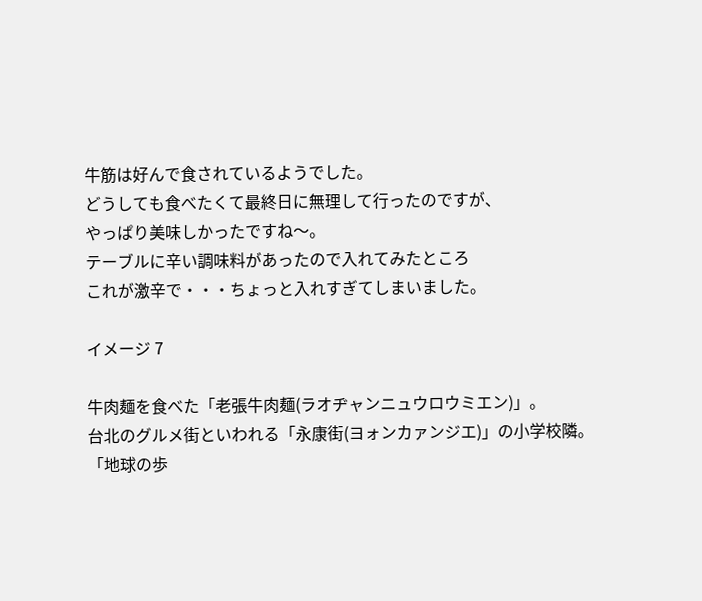牛筋は好んで食されているようでした。
どうしても食べたくて最終日に無理して行ったのですが、
やっぱり美味しかったですね〜。
テーブルに辛い調味料があったので入れてみたところ
これが激辛で・・・ちょっと入れすぎてしまいました。

イメージ 7

牛肉麺を食べた「老張牛肉麺(ラオヂャンニュウロウミエン)」。
台北のグルメ街といわれる「永康街(ヨォンカァンジエ)」の小学校隣。
「地球の歩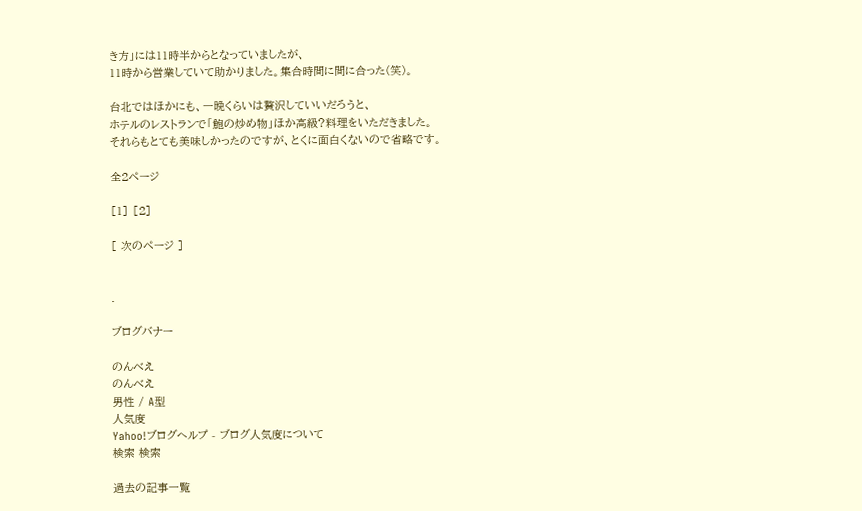き方」には11時半からとなっていましたが、
11時から営業していて助かりました。集合時間に間に合った(笑)。

台北ではほかにも、一晩くらいは贅沢していいだろうと、
ホテルのレストランで「鮑の炒め物」ほか高級?料理をいただきました。
それらもとても美味しかったのですが、とくに面白くないので省略です。

全2ページ

[1] [2]

[ 次のページ ]


.

ブログバナー

のんべえ
のんべえ
男性 / A型
人気度
Yahoo!ブログヘルプ - ブログ人気度について
検索 検索

過去の記事一覧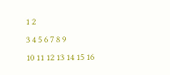1 2
3 4 5 6 7 8 9
10 11 12 13 14 15 16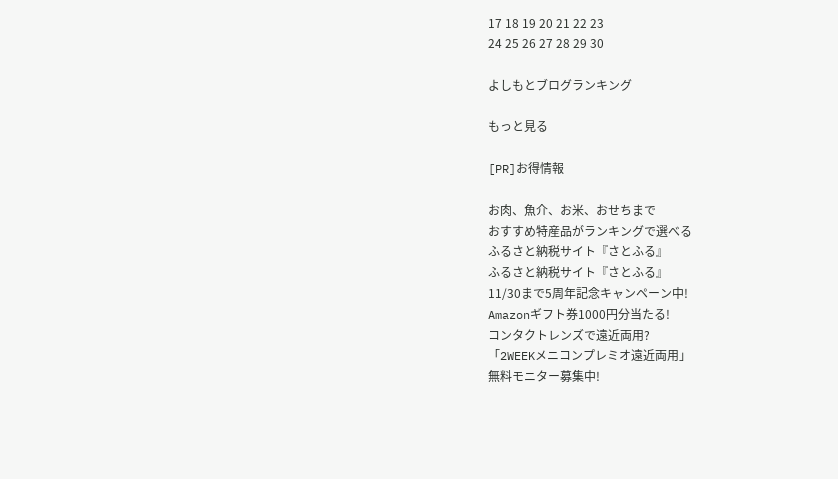17 18 19 20 21 22 23
24 25 26 27 28 29 30

よしもとブログランキング

もっと見る

[PR]お得情報

お肉、魚介、お米、おせちまで
おすすめ特産品がランキングで選べる
ふるさと納税サイト『さとふる』
ふるさと納税サイト『さとふる』
11/30まで5周年記念キャンペーン中!
Amazonギフト券1000円分当たる!
コンタクトレンズで遠近両用?
「2WEEKメニコンプレミオ遠近両用」
無料モニター募集中!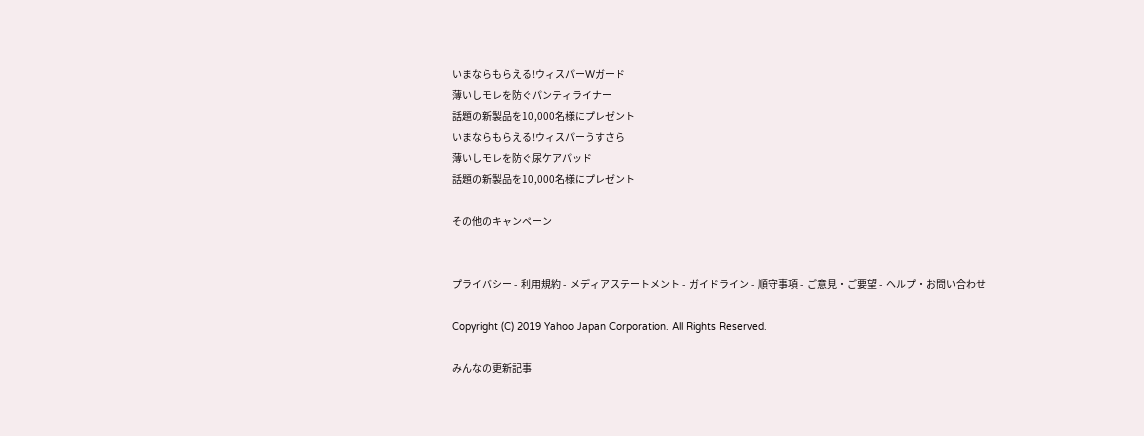いまならもらえる!ウィスパーWガード
薄いしモレを防ぐパンティライナー
話題の新製品を10,000名様にプレゼント
いまならもらえる!ウィスパーうすさら
薄いしモレを防ぐ尿ケアパッド
話題の新製品を10,000名様にプレゼント

その他のキャンペーン


プライバシー -  利用規約 -  メディアステートメント -  ガイドライン -  順守事項 -  ご意見・ご要望 -  ヘルプ・お問い合わせ

Copyright (C) 2019 Yahoo Japan Corporation. All Rights Reserved.

みんなの更新記事